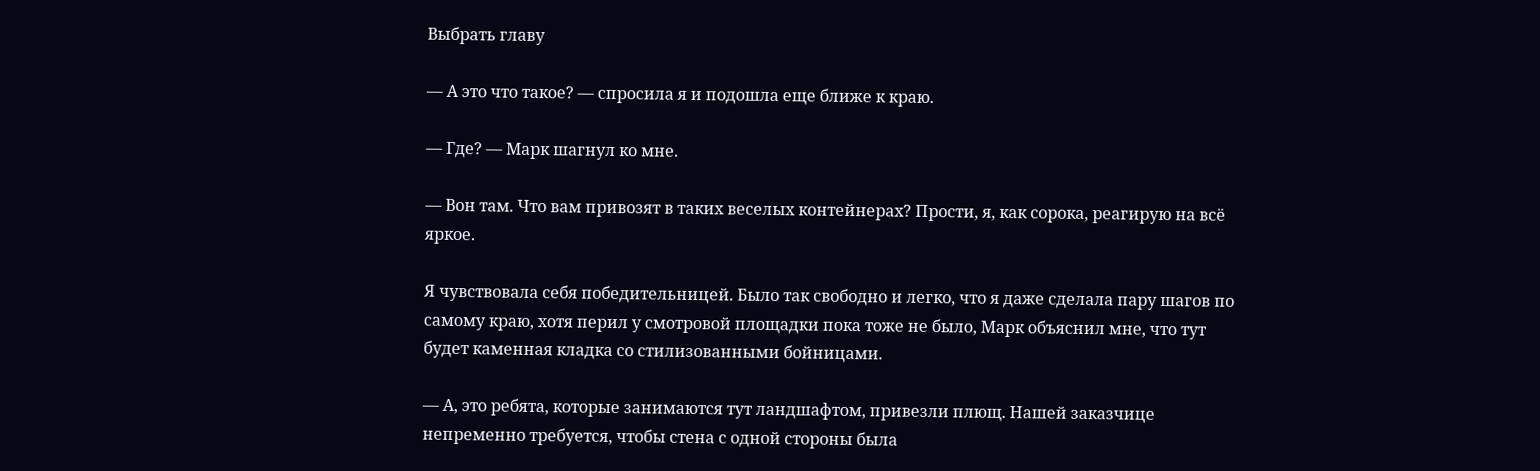Выбрать главу

— А это что такое? — спросила я и подошла еще ближе к краю.

— Где? — Марк шагнул ко мне.

— Вон там. Что вам привозят в таких веселых контейнерах? Прости, я, как сорока, реагирую на всё яркое.

Я чувствовала себя победительницей. Было так свободно и легко, что я даже сделала пару шагов по самому краю, хотя перил у смотровой площадки пока тоже не было, Марк объяснил мне, что тут будет каменная кладка со стилизованными бойницами.

— А, это ребята, которые занимаются тут ландшафтом, привезли плющ. Нашей заказчице непременно требуется, чтобы стена с одной стороны была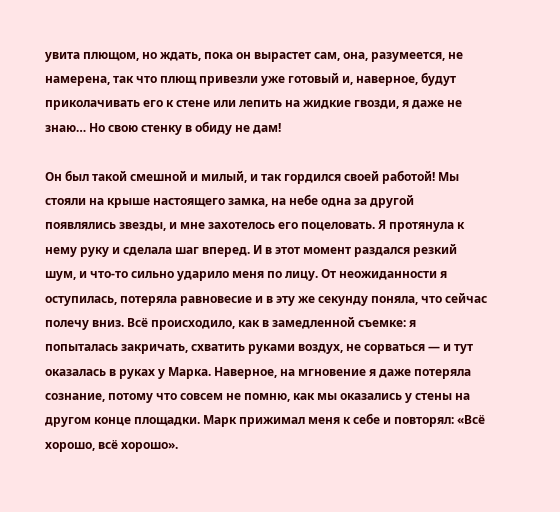увита плющом, но ждать, пока он вырастет сам, она, разумеется, не намерена, так что плющ привезли уже готовый и, наверное, будут приколачивать его к стене или лепить на жидкие гвозди, я даже не знаю… Но свою стенку в обиду не дам!

Он был такой смешной и милый, и так гордился своей работой! Мы стояли на крыше настоящего замка, на небе одна за другой появлялись звезды, и мне захотелось его поцеловать. Я протянула к нему руку и сделала шаг вперед. И в этот момент раздался резкий шум, и что-то сильно ударило меня по лицу. От неожиданности я оступилась, потеряла равновесие и в эту же секунду поняла, что сейчас полечу вниз. Всё происходило, как в замедленной съемке: я попыталась закричать, схватить руками воздух, не сорваться — и тут оказалась в руках у Марка. Наверное, на мгновение я даже потеряла сознание, потому что совсем не помню, как мы оказались у стены на другом конце площадки. Марк прижимал меня к себе и повторял: «Всё хорошо, всё хорошо».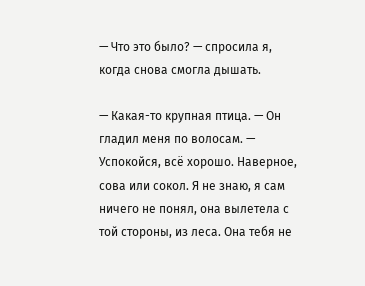— Что это было? — спросила я, когда снова смогла дышать.

— Какая-то крупная птица. — Он гладил меня по волосам. — Успокойся, всё хорошо. Наверное, сова или сокол. Я не знаю, я сам ничего не понял, она вылетела с той стороны, из леса. Она тебя не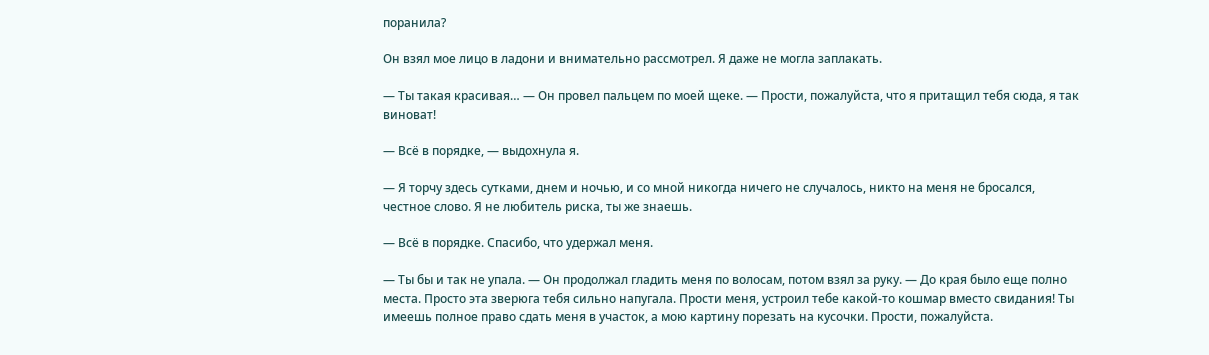поранила?

Он взял мое лицо в ладони и внимательно рассмотрел. Я даже не могла заплакать.

— Ты такая красивая… — Он провел пальцем по моей щеке. — Прости, пожалуйста, что я притащил тебя сюда, я так виноват!

— Всё в порядке, — выдохнула я.

— Я торчу здесь сутками, днем и ночью, и со мной никогда ничего не случалось, никто на меня не бросался, честное слово. Я не любитель риска, ты же знаешь.

— Всё в порядке. Спасибо, что удержал меня.

— Ты бы и так не упала. — Он продолжал гладить меня по волосам, потом взял за руку. — До края было еще полно места. Просто эта зверюга тебя сильно напугала. Прости меня, устроил тебе какой-то кошмар вместо свидания! Ты имеешь полное право сдать меня в участок, а мою картину порезать на кусочки. Прости, пожалуйста.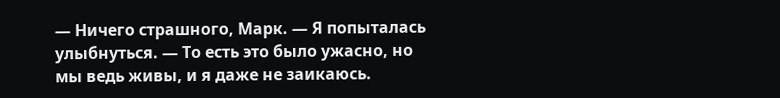— Ничего страшного, Марк. — Я попыталась улыбнуться. — То есть это было ужасно, но мы ведь живы, и я даже не заикаюсь.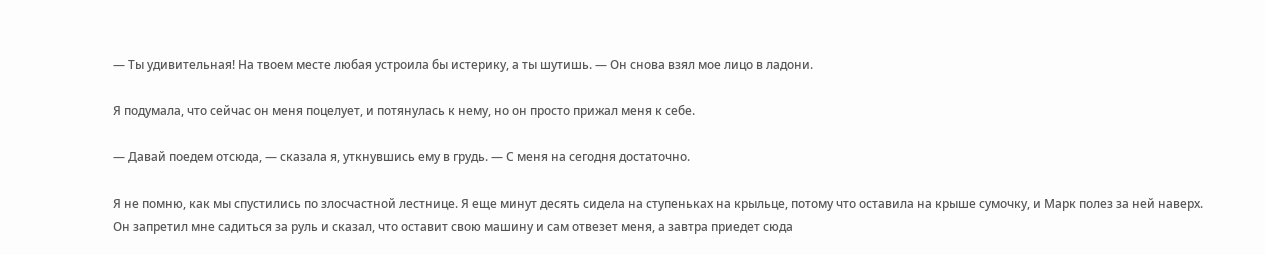— Ты удивительная! На твоем месте любая устроила бы истерику, а ты шутишь. — Он снова взял мое лицо в ладони.

Я подумала, что сейчас он меня поцелует, и потянулась к нему, но он просто прижал меня к себе.

— Давай поедем отсюда, — сказала я, уткнувшись ему в грудь. — С меня на сегодня достаточно.

Я не помню, как мы спустились по злосчастной лестнице. Я еще минут десять сидела на ступеньках на крыльце, потому что оставила на крыше сумочку, и Марк полез за ней наверх. Он запретил мне садиться за руль и сказал, что оставит свою машину и сам отвезет меня, а завтра приедет сюда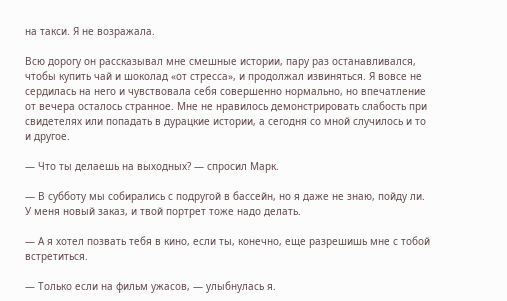на такси. Я не возражала.

Всю дорогу он рассказывал мне смешные истории, пару раз останавливался, чтобы купить чай и шоколад «от стресса», и продолжал извиняться. Я вовсе не сердилась на него и чувствовала себя совершенно нормально, но впечатление от вечера осталось странное. Мне не нравилось демонстрировать слабость при свидетелях или попадать в дурацкие истории, а сегодня со мной случилось и то и другое.

— Что ты делаешь на выходных? — спросил Марк.

— В субботу мы собирались с подругой в бассейн, но я даже не знаю, пойду ли. У меня новый заказ, и твой портрет тоже надо делать.

— А я хотел позвать тебя в кино, если ты, конечно, еще разрешишь мне с тобой встретиться.

— Только если на фильм ужасов, — улыбнулась я.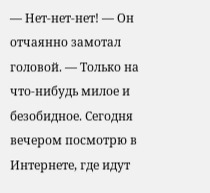— Нет-нет-нет! — Он отчаянно замотал головой. — Только на что-нибудь милое и безобидное. Сегодня вечером посмотрю в Интернете, где идут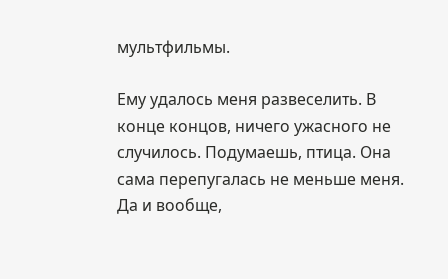мультфильмы.

Ему удалось меня развеселить. В конце концов, ничего ужасного не случилось. Подумаешь, птица. Она сама перепугалась не меньше меня. Да и вообще,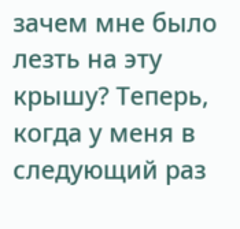зачем мне было лезть на эту крышу? Теперь, когда у меня в следующий раз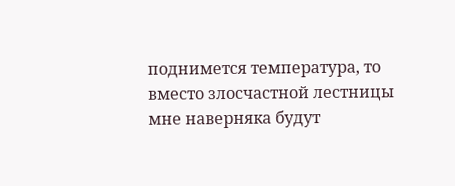поднимется температура, то вместо злосчастной лестницы мне наверняка будут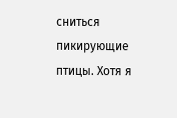сниться пикирующие птицы. Хотя я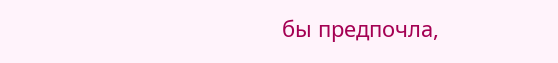бы предпочла,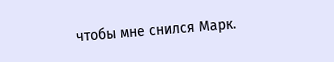чтобы мне снился Марк.